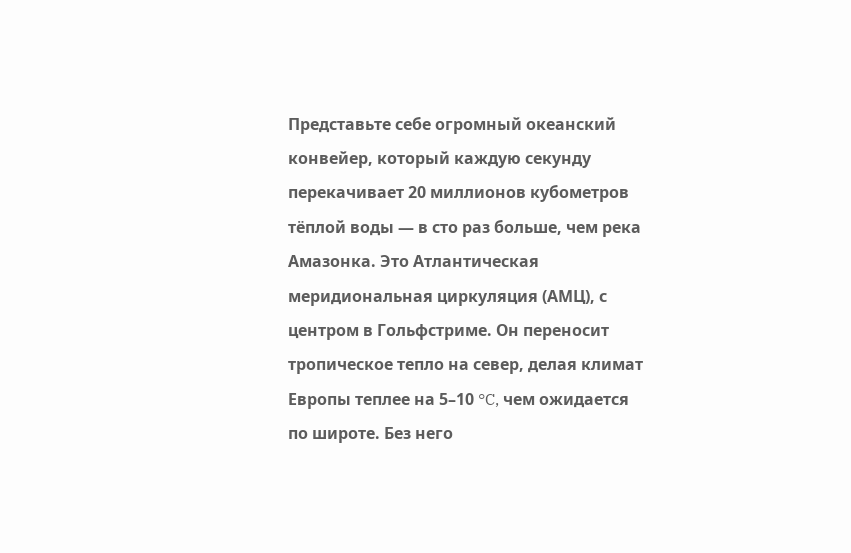Представьте себе огромный океанский конвейер, который каждую секунду перекачивает 20 миллионов кубометров тёплой воды — в сто раз больше, чем река Амазонка. Это Атлантическая меридиональная циркуляция (АМЦ), с центром в Гольфстриме. Он переносит тропическое тепло на север, делая климат Европы теплее на 5–10 °C, чем ожидается по широте. Без него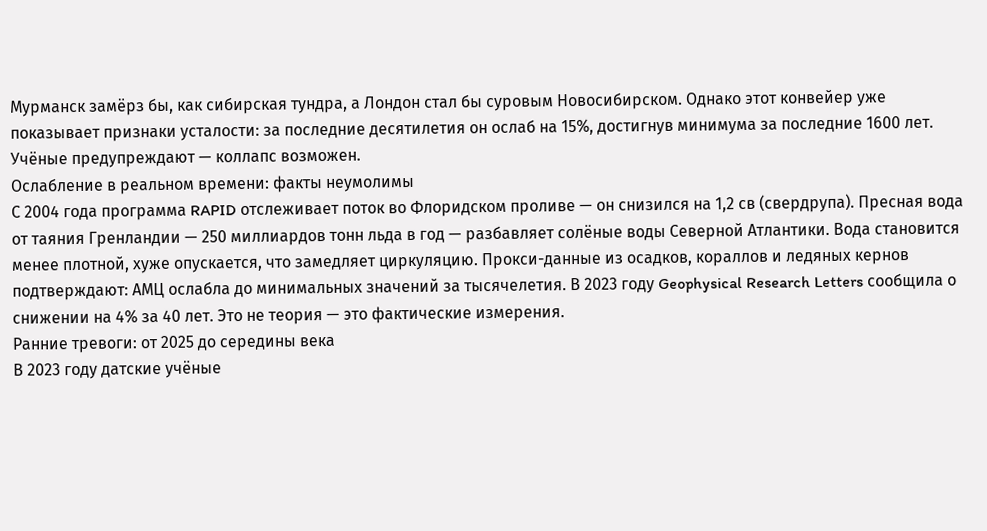Мурманск замёрз бы, как сибирская тундра, а Лондон стал бы суровым Новосибирском. Однако этот конвейер уже показывает признаки усталости: за последние десятилетия он ослаб на 15%, достигнув минимума за последние 1600 лет. Учёные предупреждают — коллапс возможен.
Ослабление в реальном времени: факты неумолимы
С 2004 года программа RAPID отслеживает поток во Флоридском проливе — он снизился на 1,2 св (свердрупа). Пресная вода от таяния Гренландии — 250 миллиардов тонн льда в год — разбавляет солёные воды Северной Атлантики. Вода становится менее плотной, хуже опускается, что замедляет циркуляцию. Прокси-данные из осадков, кораллов и ледяных кернов подтверждают: АМЦ ослабла до минимальных значений за тысячелетия. В 2023 году Geophysical Research Letters сообщила о снижении на 4% за 40 лет. Это не теория — это фактические измерения.
Ранние тревоги: от 2025 до середины века
В 2023 году датские учёные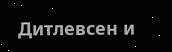Дитлевсен и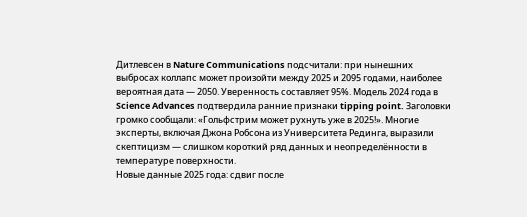Дитлевсен в Nature Communications подсчитали: при нынешних выбросах коллапс может произойти между 2025 и 2095 годами, наиболее вероятная дата — 2050. Уверенность составляет 95%. Модель 2024 года в Science Advances подтвердила ранние признаки tipping point. Заголовки громко сообщали: «Гольфстрим может рухнуть уже в 2025!». Многие эксперты, включая Джона Робсона из Университета Рединга, выразили скептицизм — слишком короткий ряд данных и неопределённости в температуре поверхности.
Новые данные 2025 года: сдвиг после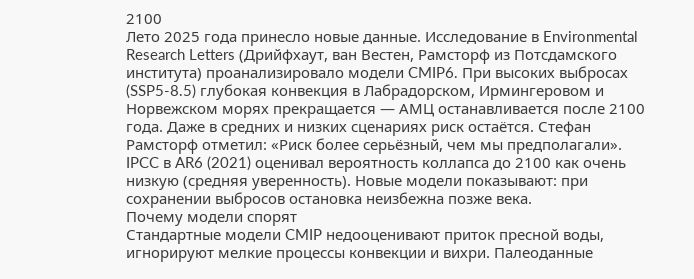2100
Лето 2025 года принесло новые данные. Исследование в Environmental Research Letters (Дрийфхаут, ван Вестен, Рамсторф из Потсдамского института) проанализировало модели CMIP6. При высоких выбросах (SSP5-8.5) глубокая конвекция в Лабрадорском, Ирмингеровом и Норвежском морях прекращается — АМЦ останавливается после 2100 года. Даже в средних и низких сценариях риск остаётся. Стефан Рамсторф отметил: «Риск более серьёзный, чем мы предполагали». IPCC в AR6 (2021) оценивал вероятность коллапса до 2100 как очень низкую (средняя уверенность). Новые модели показывают: при сохранении выбросов остановка неизбежна позже века.
Почему модели спорят
Стандартные модели CMIP недооценивают приток пресной воды, игнорируют мелкие процессы конвекции и вихри. Палеоданные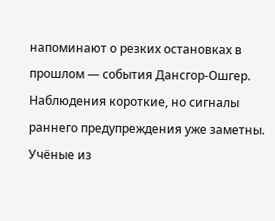напоминают о резких остановках в прошлом — события Дансгор-Ошгер. Наблюдения короткие, но сигналы раннего предупреждения уже заметны. Учёные из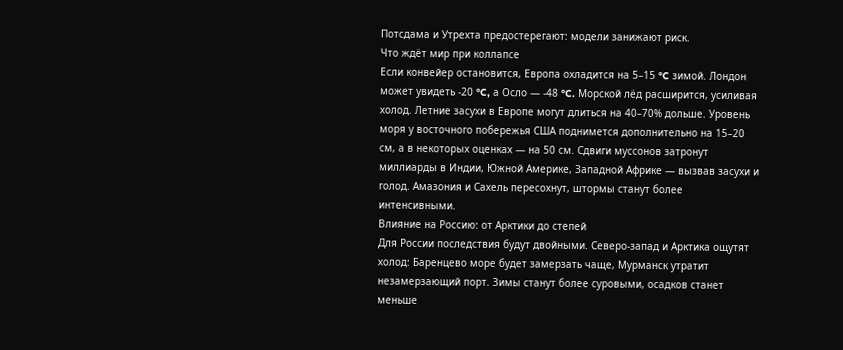Потсдама и Утрехта предостерегают: модели занижают риск.
Что ждёт мир при коллапсе
Если конвейер остановится, Европа охладится на 5–15 °C зимой. Лондон может увидеть -20 °C, а Осло — -48 °C. Морской лёд расширится, усиливая холод. Летние засухи в Европе могут длиться на 40–70% дольше. Уровень моря у восточного побережья США поднимется дополнительно на 15–20 см, а в некоторых оценках — на 50 см. Сдвиги муссонов затронут миллиарды в Индии, Южной Америке, Западной Африке — вызвав засухи и голод. Амазония и Сахель пересохнут, штормы станут более интенсивными.
Влияние на Россию: от Арктики до степей
Для России последствия будут двойными. Северо-запад и Арктика ощутят холод: Баренцево море будет замерзать чаще, Мурманск утратит незамерзающий порт. Зимы станут более суровыми, осадков станет меньше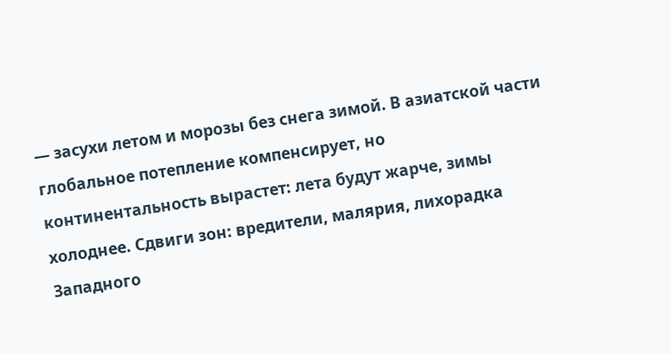— засухи летом и морозы без снега зимой. В азиатской части глобальное потепление компенсирует, но континентальность вырастет: лета будут жарче, зимы холоднее. Сдвиги зон: вредители, малярия, лихорадка Западного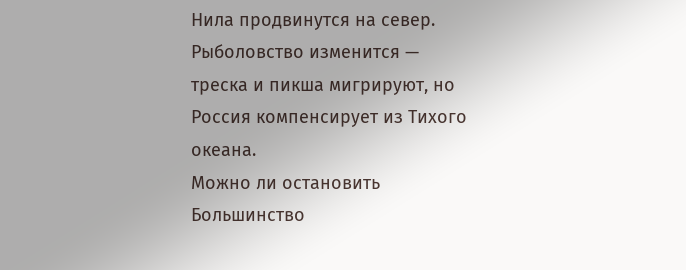Нила продвинутся на север. Рыболовство изменится — треска и пикша мигрируют, но Россия компенсирует из Тихого океана.
Можно ли остановить
Большинство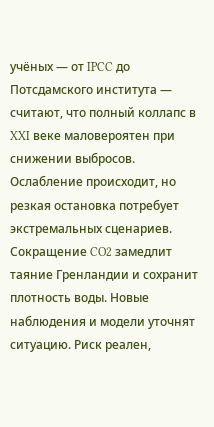учёных — от IPCC до Потсдамского института — считают, что полный коллапс в XXI веке маловероятен при снижении выбросов. Ослабление происходит, но резкая остановка потребует экстремальных сценариев. Сокращение CO2 замедлит таяние Гренландии и сохранит плотность воды. Новые наблюдения и модели уточнят ситуацию. Риск реален,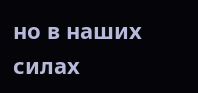но в наших силах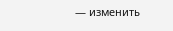— изменить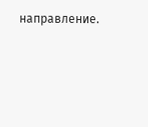направление.